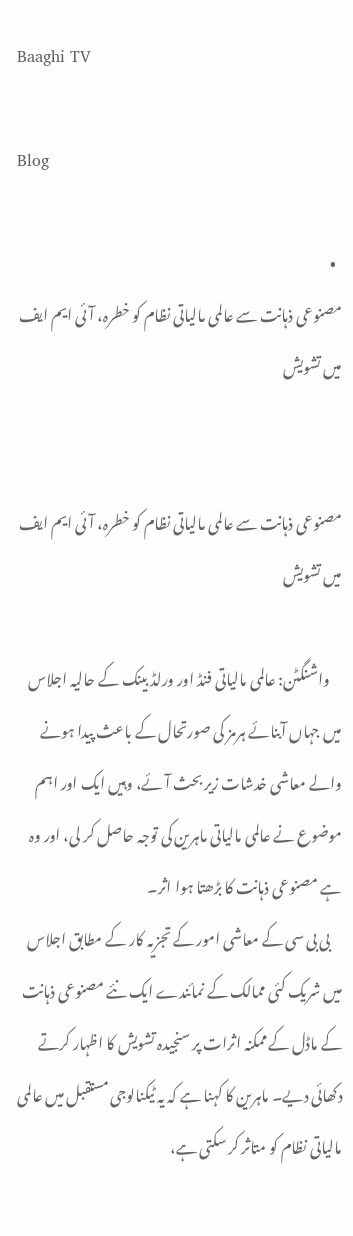Baaghi TV

Blog

  •
مصنوعی ذہانت سے عالمی مالیاتی نظام کو خطرہ، آئی ایم ایف میں تشویش


مصنوعی ذہانت سے عالمی مالیاتی نظام کو خطرہ، آئی ایم ایف میں تشویش

    واشنگٹن: عالمی مالیاتی فنڈ اور ورلڈ بینک کے حالیہ اجلاس میں جہاں آبنائے ہرمز کی صورتحال کے باعث پیدا ہونے والے معاشی خدشات زیر بحث آئے، وہیں ایک اور اہم موضوع نے عالمی مالیاتی ماہرین کی توجہ حاصل کر لی، اور وہ ہے مصنوعی ذہانت کا بڑھتا ہوا اثر۔
    بی بی سی کے معاشی امور کے تجزیہ کار کے مطابق اجلاس میں شریک کئی ممالک کے نمائندے ایک نئے مصنوعی ذہانت کے ماڈل کے ممکنہ اثرات پر سنجیدہ تشویش کا اظہار کرتے دکھائی دیے۔ ماہرین کا کہنا ہے کہ یہ ٹیکنالوجی مستقبل میں عالمی مالیاتی نظام کو متاثر کر سکتی ہے،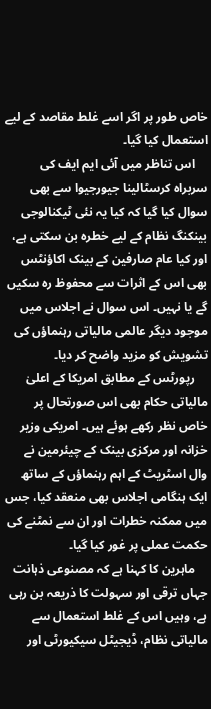خاص طور پر اگر اسے غلط مقاصد کے لیے استعمال کیا گیا۔
    اس تناظر میں آئی ایم ایف کی سربراہ کرسٹالینا جیورجیوا سے بھی سوال کیا گیا کہ کیا یہ نئی ٹیکنالوجی بینکنگ نظام کے لیے خطرہ بن سکتی ہے، اور کیا عام صارفین کے بینک اکاؤنٹس بھی اس کے اثرات سے محفوظ رہ سکیں گے یا نہیں۔ اس سوال نے اجلاس میں موجود دیگر عالمی مالیاتی رہنماؤں کی تشویش کو مزید واضح کر دیا۔
    رپورٹس کے مطابق امریکا کے اعلیٰ مالیاتی حکام بھی اس صورتحال پر خاص نظر رکھے ہوئے ہیں۔ امریکی وزیر خزانہ اور مرکزی بینک کے چیئرمین نے وال اسٹریٹ کے اہم رہنماؤں کے ساتھ ایک ہنگامی اجلاس بھی منعقد کیا، جس میں ممکنہ خطرات اور ان سے نمٹنے کی حکمت عملی پر غور کیا گیا۔
    ماہرین کا کہنا ہے کہ مصنوعی ذہانت جہاں ترقی اور سہولت کا ذریعہ بن رہی ہے، وہیں اس کے غلط استعمال سے مالیاتی نظام، ڈیجیٹل سیکیورٹی اور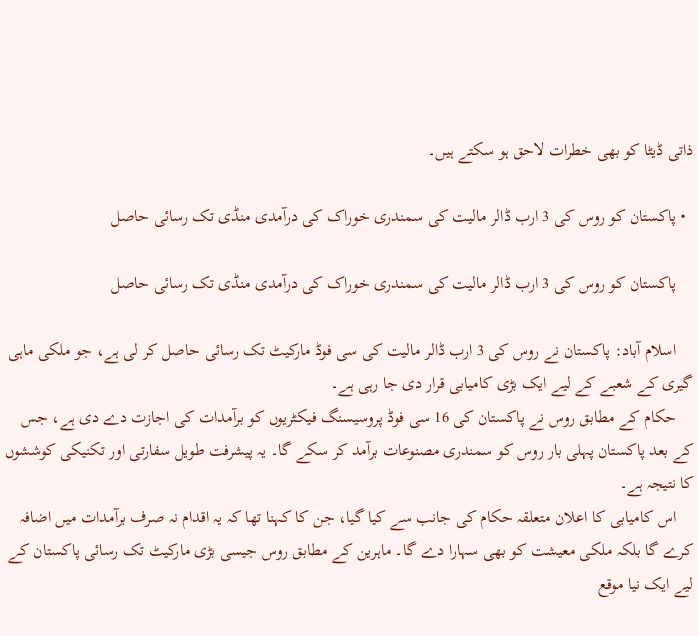ذاتی ڈیٹا کو بھی خطرات لاحق ہو سکتے ہیں۔

  • پاکستان کو روس کی 3 ارب ڈالر مالیت کی سمندری خوراک کی درآمدی منڈی تک رسائی حاصل

    پاکستان کو روس کی 3 ارب ڈالر مالیت کی سمندری خوراک کی درآمدی منڈی تک رسائی حاصل

    اسلام آباد: پاکستان نے روس کی 3 ارب ڈالر مالیت کی سی فوڈ مارکیٹ تک رسائی حاصل کر لی ہے، جو ملکی ماہی گیری کے شعبے کے لیے ایک بڑی کامیابی قرار دی جا رہی ہے۔
    حکام کے مطابق روس نے پاکستان کی 16 سی فوڈ پروسیسنگ فیکٹریوں کو برآمدات کی اجازت دے دی ہے، جس کے بعد پاکستان پہلی بار روس کو سمندری مصنوعات برآمد کر سکے گا۔ یہ پیشرفت طویل سفارتی اور تکنیکی کوششوں کا نتیجہ ہے۔
    اس کامیابی کا اعلان متعلقہ حکام کی جانب سے کیا گیا، جن کا کہنا تھا کہ یہ اقدام نہ صرف برآمدات میں اضافہ کرے گا بلکہ ملکی معیشت کو بھی سہارا دے گا۔ ماہرین کے مطابق روس جیسی بڑی مارکیٹ تک رسائی پاکستان کے لیے ایک نیا موقع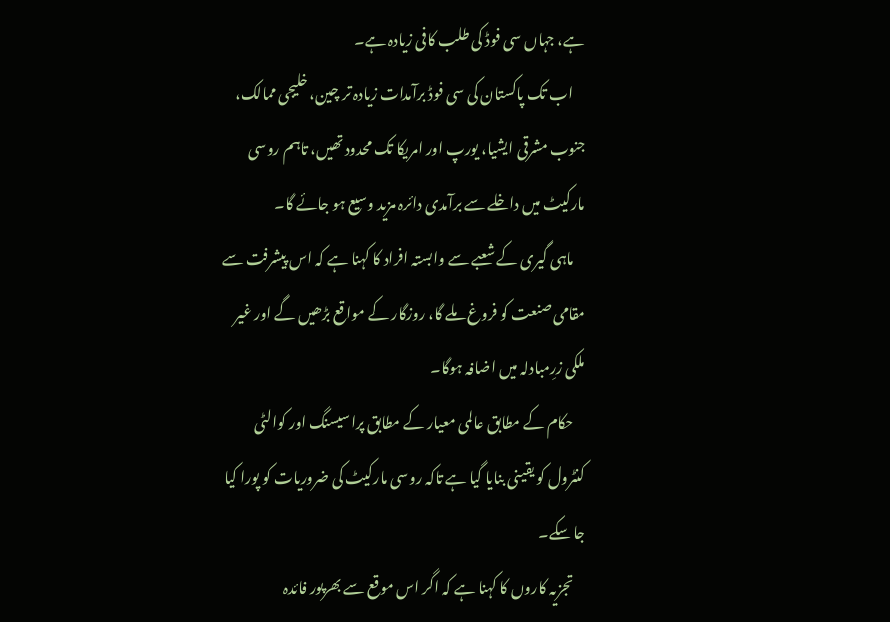ہے، جہاں سی فوڈ کی طلب کافی زیادہ ہے۔
    اب تک پاکستان کی سی فوڈ برآمدات زیادہ تر چین، خلیجی ممالک، جنوب مشرقی ایشیا، یورپ اور امریکا تک محدود تھیں، تاہم روسی مارکیٹ میں داخلے سے برآمدی دائرہ مزید وسیع ہو جائے گا۔
    ماہی گیری کے شعبے سے وابستہ افراد کا کہنا ہے کہ اس پیشرفت سے مقامی صنعت کو فروغ ملے گا، روزگار کے مواقع بڑھیں گے اور غیر ملکی زرِمبادلہ میں اضافہ ہوگا۔
    حکام کے مطابق عالمی معیار کے مطابق پراسیسنگ اور کوالٹی کنٹرول کو یقینی بنایا گیا ہے تاکہ روسی مارکیٹ کی ضروریات کو پورا کیا جا سکے۔
    تجزیہ کاروں کا کہنا ہے کہ اگر اس موقع سے بھرپور فائدہ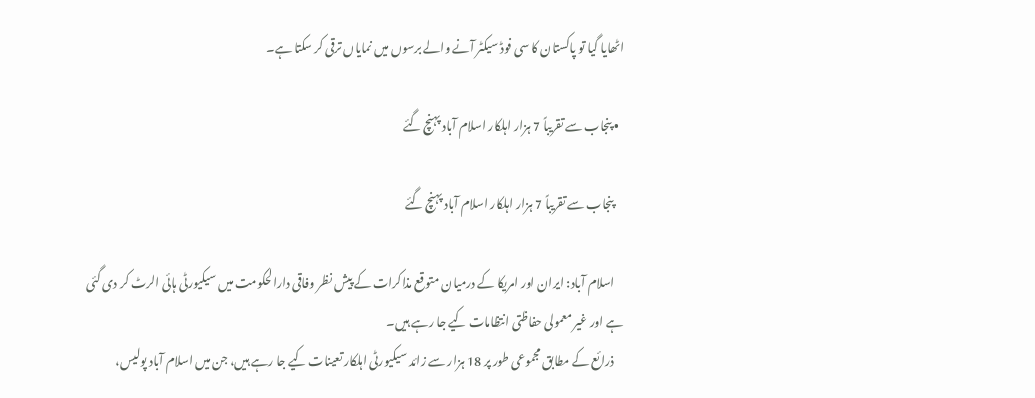اٹھایا گیا تو پاکستان کا سی فوڈ سیکٹر آنے والے برسوں میں نمایاں ترقی کر سکتا ہے۔

  • پنجاب سے تقریباً 7 ہزار اہلکار اسلام آباد پہنچ گئے

    پنجاب سے تقریباً 7 ہزار اہلکار اسلام آباد پہنچ گئے

    اسلام آباد: ایران اور امریکا کے درمیان متوقع مذاکرات کے پیش نظر وفاقی دارالحکومت میں سیکیورٹی ہائی الرٹ کر دی گئی ہے اور غیر معمولی حفاظتی انتظامات کیے جا رہے ہیں۔
    ذرائع کے مطابق مجموعی طور پر 18 ہزار سے زائد سیکیورٹی اہلکار تعینات کیے جا رہے ہیں، جن میں اسلام آباد پولیس،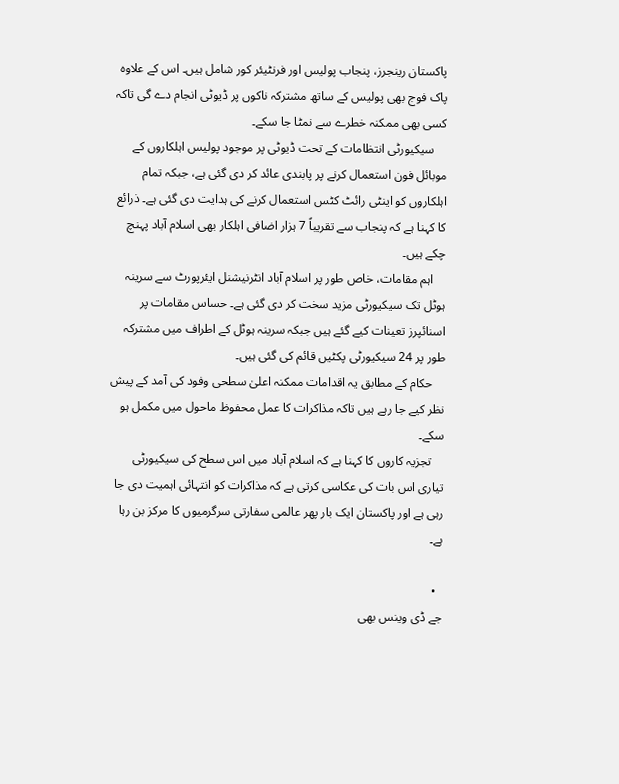پاکستان رینجرز، پنجاب پولیس اور فرنٹیئر کور شامل ہیں۔ اس کے علاوہ پاک فوج بھی پولیس کے ساتھ مشترکہ ناکوں پر ڈیوٹی انجام دے گی تاکہ کسی بھی ممکنہ خطرے سے نمٹا جا سکے۔
    سیکیورٹی انتظامات کے تحت ڈیوٹی پر موجود پولیس اہلکاروں کے موبائل فون استعمال کرنے پر پابندی عائد کر دی گئی ہے، جبکہ تمام اہلکاروں کو اینٹی رائٹ کٹس استعمال کرنے کی ہدایت دی گئی ہے۔ ذرائع کا کہنا ہے کہ پنجاب سے تقریباً 7 ہزار اضافی اہلکار بھی اسلام آباد پہنچ چکے ہیں۔
    اہم مقامات، خاص طور پر اسلام آباد انٹرنیشنل ایئرپورٹ سے سرینہ ہوٹل تک سیکیورٹی مزید سخت کر دی گئی ہے۔ حساس مقامات پر اسنائپرز تعینات کیے گئے ہیں جبکہ سرینہ ہوٹل کے اطراف میں مشترکہ طور پر 24 سیکیورٹی پکٹیں قائم کی گئی ہیں۔
    حکام کے مطابق یہ اقدامات ممکنہ اعلیٰ سطحی وفود کی آمد کے پیش نظر کیے جا رہے ہیں تاکہ مذاکرات کا عمل محفوظ ماحول میں مکمل ہو سکے۔
    تجزیہ کاروں کا کہنا ہے کہ اسلام آباد میں اس سطح کی سیکیورٹی تیاری اس بات کی عکاسی کرتی ہے کہ مذاکرات کو انتہائی اہمیت دی جا رہی ہے اور پاکستان ایک بار پھر عالمی سفارتی سرگرمیوں کا مرکز بن رہا ہے۔

  •
جے ڈی وینس بھی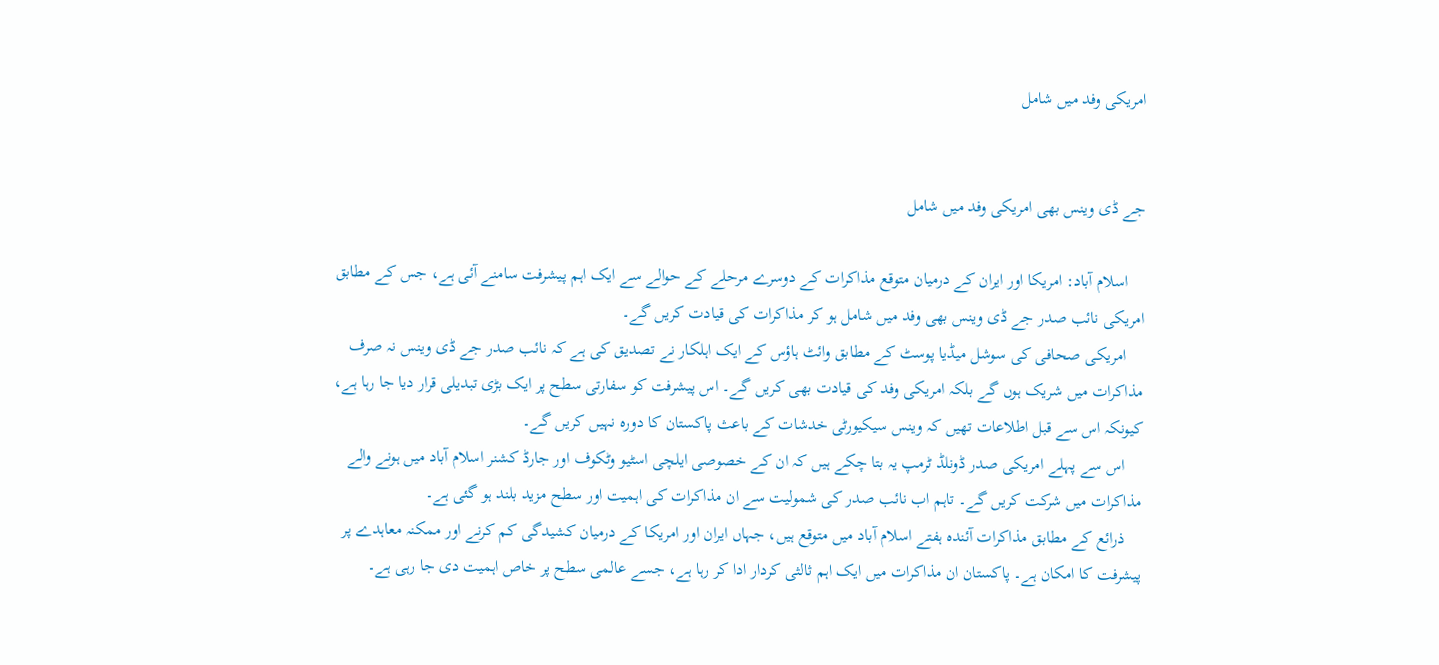امریکی وفد میں شامل


جے ڈی وینس بھی امریکی وفد میں شامل

    اسلام آباد: امریکا اور ایران کے درمیان متوقع مذاکرات کے دوسرے مرحلے کے حوالے سے ایک اہم پیشرفت سامنے آئی ہے، جس کے مطابق امریکی نائب صدر جے ڈی وینس بھی وفد میں شامل ہو کر مذاکرات کی قیادت کریں گے۔
    امریکی صحافی کی سوشل میڈیا پوسٹ کے مطابق وائٹ ہاؤس کے ایک اہلکار نے تصدیق کی ہے کہ نائب صدر جے ڈی وینس نہ صرف مذاکرات میں شریک ہوں گے بلکہ امریکی وفد کی قیادت بھی کریں گے۔ اس پیشرفت کو سفارتی سطح پر ایک بڑی تبدیلی قرار دیا جا رہا ہے، کیونکہ اس سے قبل اطلاعات تھیں کہ وینس سیکیورٹی خدشات کے باعث پاکستان کا دورہ نہیں کریں گے۔
    اس سے پہلے امریکی صدر ڈونلڈ ٹرمپ یہ بتا چکے ہیں کہ ان کے خصوصی ایلچی اسٹیو وٹکوف اور جارڈ کشنر اسلام آباد میں ہونے والے مذاکرات میں شرکت کریں گے۔ تاہم اب نائب صدر کی شمولیت سے ان مذاکرات کی اہمیت اور سطح مزید بلند ہو گئی ہے۔
    ذرائع کے مطابق مذاکرات آئندہ ہفتے اسلام آباد میں متوقع ہیں، جہاں ایران اور امریکا کے درمیان کشیدگی کم کرنے اور ممکنہ معاہدے پر پیشرفت کا امکان ہے۔ پاکستان ان مذاکرات میں ایک اہم ثالثی کردار ادا کر رہا ہے، جسے عالمی سطح پر خاص اہمیت دی جا رہی ہے۔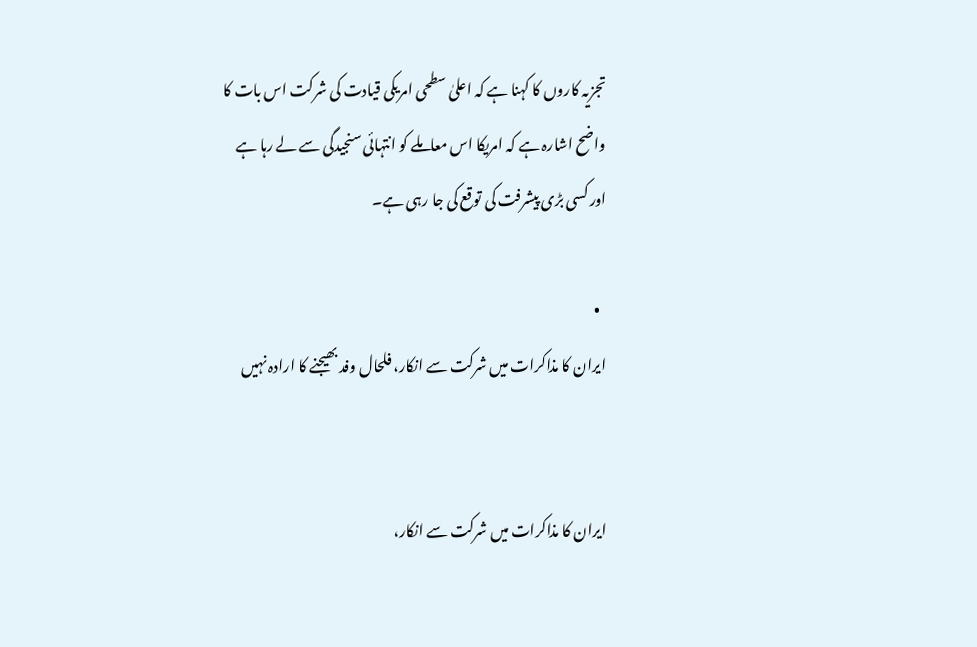تجزیہ کاروں کا کہنا ہے کہ اعلیٰ سطحی امریکی قیادت کی شرکت اس بات کا واضح اشارہ ہے کہ امریکا اس معاملے کو انتہائی سنجیدگی سے لے رہا ہے اور کسی بڑی پیشرفت کی توقع کی جا رہی ہے۔

  •
ایران کا مذاکرات میں شرکت سے انکار، فلحال وفد بھیجنے کا ارادہ نہیں


ایران کا مذاکرات میں شرکت سے انکار،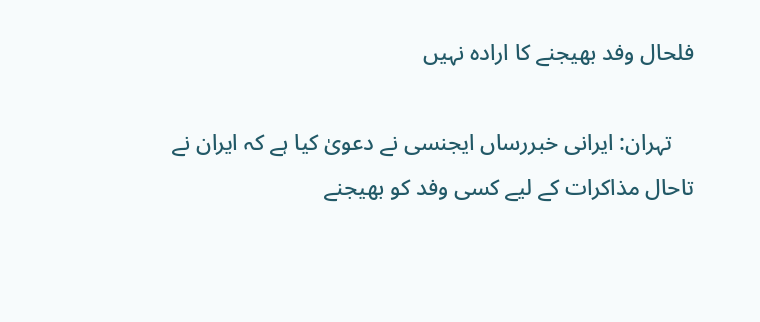فلحال وفد بھیجنے کا ارادہ نہیں

    تہران: ایرانی خبررساں ایجنسی نے دعویٰ کیا ہے کہ ایران نے تاحال مذاکرات کے لیے کسی وفد کو بھیجنے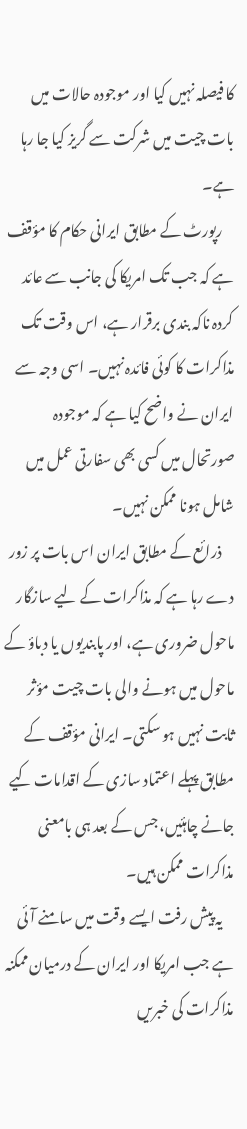کا فیصلہ نہیں کیا اور موجودہ حالات میں بات چیت میں شرکت سے گریز کیا جا رہا ہے۔
    رپورٹ کے مطابق ایرانی حکام کا مؤقف ہے کہ جب تک امریکا کی جانب سے عائد کردہ ناکہ بندی برقرار ہے، اس وقت تک مذاکرات کا کوئی فائدہ نہیں۔ اسی وجہ سے ایران نے واضح کیا ہے کہ موجودہ صورتحال میں کسی بھی سفارتی عمل میں شامل ہونا ممکن نہیں۔
    ذرائع کے مطابق ایران اس بات پر زور دے رہا ہے کہ مذاکرات کے لیے سازگار ماحول ضروری ہے، اور پابندیوں یا دباؤ کے ماحول میں ہونے والی بات چیت مؤثر ثابت نہیں ہو سکتی۔ ایرانی مؤقف کے مطابق پہلے اعتماد سازی کے اقدامات کیے جانے چاہئیں، جس کے بعد ہی بامعنی مذاکرات ممکن ہیں۔
    یہ پیش رفت ایسے وقت میں سامنے آئی ہے جب امریکا اور ایران کے درمیان ممکنہ مذاکرات کی خبریں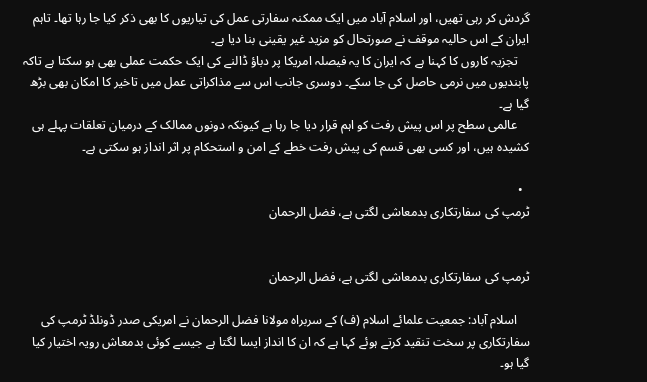گردش کر رہی تھیں، اور اسلام آباد میں ایک ممکنہ سفارتی عمل کی تیاریوں کا بھی ذکر کیا جا رہا تھا۔ تاہم ایران کے اس حالیہ موقف نے صورتحال کو مزید غیر یقینی بنا دیا ہے۔
    تجزیہ کاروں کا کہنا ہے کہ ایران کا یہ فیصلہ امریکا پر دباؤ ڈالنے کی ایک حکمت عملی بھی ہو سکتا ہے تاکہ پابندیوں میں نرمی حاصل کی جا سکے۔ دوسری جانب اس سے مذاکراتی عمل میں تاخیر کا امکان بھی بڑھ گیا ہے۔
    عالمی سطح پر اس پیش رفت کو اہم قرار دیا جا رہا ہے کیونکہ دونوں ممالک کے درمیان تعلقات پہلے ہی کشیدہ ہیں، اور کسی بھی قسم کی پیش رفت خطے کے امن و استحکام پر اثر انداز ہو سکتی ہے۔

  •
ٹرمپ کی سفارتکاری بدمعاشی لگتی ہے، فضل الرحمان


ٹرمپ کی سفارتکاری بدمعاشی لگتی ہے، فضل الرحمان

    اسلام آباد: جمعیت علمائے اسلام (ف) کے سربراہ مولانا فضل الرحمان نے امریکی صدر ڈونلڈ ٹرمپ کی سفارتکاری پر سخت تنقید کرتے ہوئے کہا ہے کہ ان کا انداز ایسا لگتا ہے جیسے کوئی بدمعاش رویہ اختیار کیا گیا ہو۔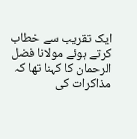ایک تقریب سے خطاب کرتے ہوئے مولانا فضل الرحمان کا کہنا تھا کہ مذاکرات کی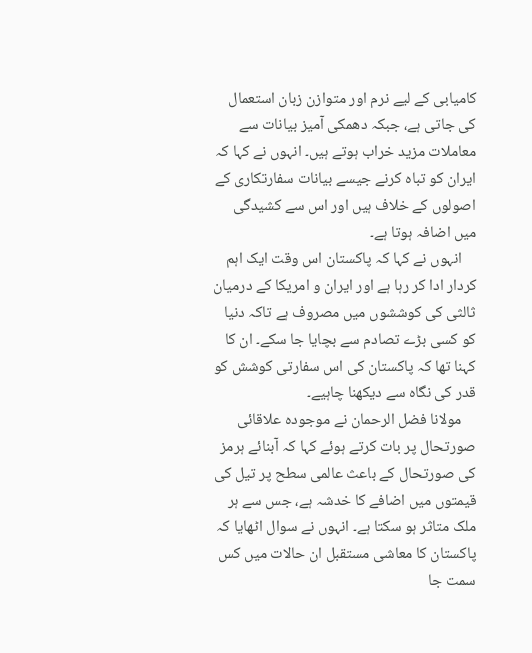کامیابی کے لیے نرم اور متوازن زبان استعمال کی جاتی ہے، جبکہ دھمکی آمیز بیانات سے معاملات مزید خراب ہوتے ہیں۔ انہوں نے کہا کہ ایران کو تباہ کرنے جیسے بیانات سفارتکاری کے اصولوں کے خلاف ہیں اور اس سے کشیدگی میں اضافہ ہوتا ہے۔
    انہوں نے کہا کہ پاکستان اس وقت ایک اہم کردار ادا کر رہا ہے اور ایران و امریکا کے درمیان ثالثی کی کوششوں میں مصروف ہے تاکہ دنیا کو کسی بڑے تصادم سے بچایا جا سکے۔ ان کا کہنا تھا کہ پاکستان کی اس سفارتی کوشش کو قدر کی نگاہ سے دیکھنا چاہیے۔
    مولانا فضل الرحمان نے موجودہ علاقائی صورتحال پر بات کرتے ہوئے کہا کہ آبنائے ہرمز کی صورتحال کے باعث عالمی سطح پر تیل کی قیمتوں میں اضافے کا خدشہ ہے، جس سے ہر ملک متاثر ہو سکتا ہے۔ انہوں نے سوال اٹھایا کہ پاکستان کا معاشی مستقبل ان حالات میں کس سمت جا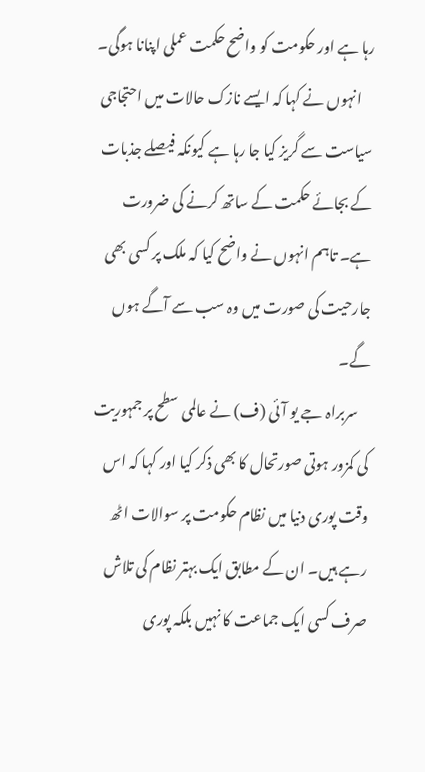رہا ہے اور حکومت کو واضح حکمت عملی اپنانا ہوگی۔
    انہوں نے کہا کہ ایسے نازک حالات میں احتجاجی سیاست سے گریز کیا جا رہا ہے کیونکہ فیصلے جذبات کے بجائے حکمت کے ساتھ کرنے کی ضرورت ہے۔ تاہم انہوں نے واضح کیا کہ ملک پر کسی بھی جارحیت کی صورت میں وہ سب سے آگے ہوں گے۔
    سربراہ جے یو آئی (ف) نے عالمی سطح پر جمہوریت کی کمزور ہوتی صورتحال کا بھی ذکر کیا اور کہا کہ اس وقت پوری دنیا میں نظام حکومت پر سوالات اٹھ رہے ہیں۔ ان کے مطابق ایک بہتر نظام کی تلاش صرف کسی ایک جماعت کا نہیں بلکہ پوری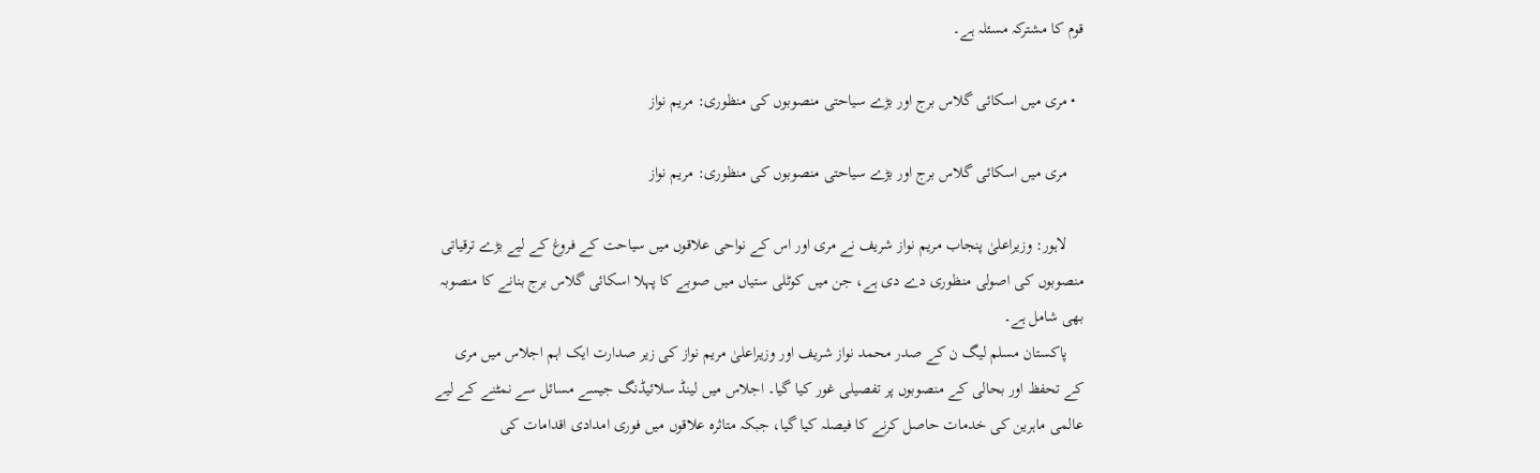قوم کا مشترکہ مسئلہ ہے۔

  • مری میں اسکائی گلاس برج اور بڑے سیاحتی منصوبوں کی منظوری: مریم نواز

    مری میں اسکائی گلاس برج اور بڑے سیاحتی منصوبوں کی منظوری: مریم نواز

    لاہور: وزیراعلیٰ پنجاب مریم نواز شریف نے مری اور اس کے نواحی علاقوں میں سیاحت کے فروغ کے لیے بڑے ترقیاتی منصوبوں کی اصولی منظوری دے دی ہے، جن میں کوٹلی ستیاں میں صوبے کا پہلا اسکائی گلاس برج بنانے کا منصوبہ بھی شامل ہے۔
    پاکستان مسلم لیگ ن کے صدر محمد نواز شریف اور وزیراعلیٰ مریم نواز کی زیر صدارت ایک اہم اجلاس میں مری کے تحفظ اور بحالی کے منصوبوں پر تفصیلی غور کیا گیا۔ اجلاس میں لینڈ سلائیڈنگ جیسے مسائل سے نمٹنے کے لیے عالمی ماہرین کی خدمات حاصل کرنے کا فیصلہ کیا گیا، جبکہ متاثرہ علاقوں میں فوری امدادی اقدامات کی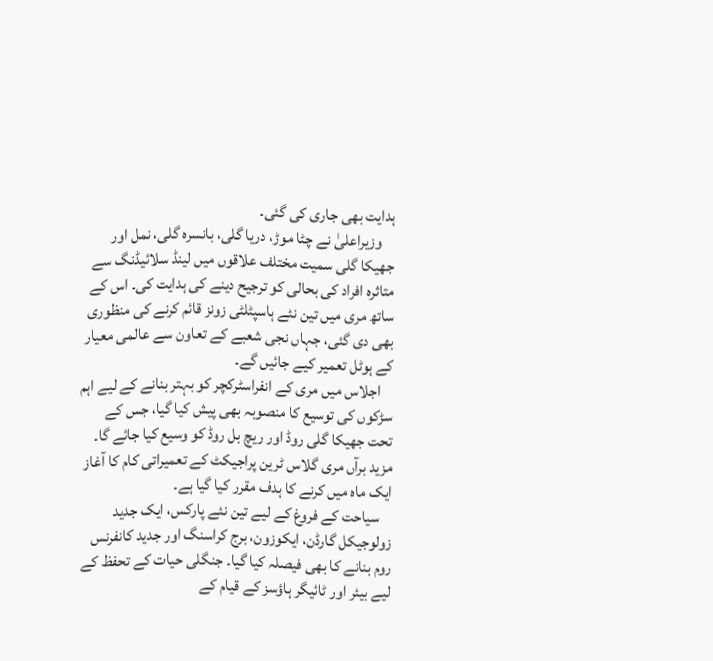ہدایت بھی جاری کی گئی۔
    وزیراعلیٰ نے چٹا موڑ، دریا گلی، بانسرہ گلی، نمل اور جھیکا گلی سمیت مختلف علاقوں میں لینڈ سلائیڈنگ سے متاثرہ افراد کی بحالی کو ترجیح دینے کی ہدایت کی۔ اس کے ساتھ مری میں تین نئے ہاسپٹلٹی زونز قائم کرنے کی منظوری بھی دی گئی، جہاں نجی شعبے کے تعاون سے عالمی معیار کے ہوٹل تعمیر کیے جائیں گے۔
    اجلاس میں مری کے انفراسٹرکچر کو بہتر بنانے کے لیے اہم سڑکوں کی توسیع کا منصوبہ بھی پیش کیا گیا، جس کے تحت جھیکا گلی روڈ اور ریچ بل روڈ کو وسیع کیا جائے گا۔ مزید برآں مری گلاس ٹرین پراجیکٹ کے تعمیراتی کام کا آغاز ایک ماہ میں کرنے کا ہدف مقرر کیا گیا ہے۔
    سیاحت کے فروغ کے لیے تین نئے پارکس، ایک جدید زولوجیکل گارڈن، ایکوزون، برج کراسنگ اور جدید کانفرنس روم بنانے کا بھی فیصلہ کیا گیا۔ جنگلی حیات کے تحفظ کے لیے بیئر اور ٹائیگر ہاؤسز کے قیام کے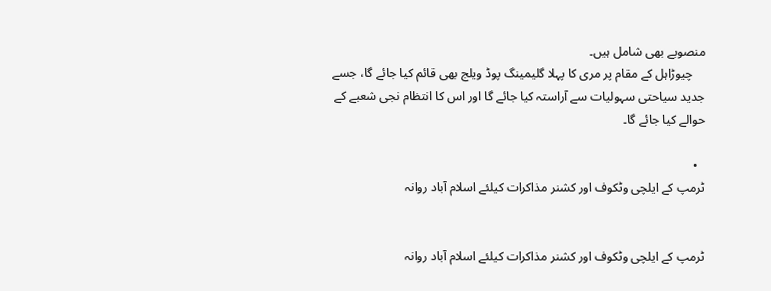منصوبے بھی شامل ہیں۔
    چیوڑاہل کے مقام پر مری کا پہلا گلیمینگ پوڈ ویلج بھی قائم کیا جائے گا، جسے جدید سیاحتی سہولیات سے آراستہ کیا جائے گا اور اس کا انتظام نجی شعبے کے حوالے کیا جائے گا۔

  •
ٹرمپ کے ایلچی وٹکوف اور کشنر مذاکرات کیلئے اسلام آباد روانہ


ٹرمپ کے ایلچی وٹکوف اور کشنر مذاکرات کیلئے اسلام آباد روانہ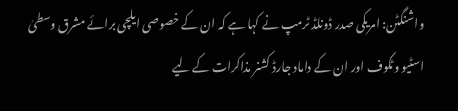واشنگٹن: امریکی صدر ڈونلڈ ٹرمپ نے کہا ہے کہ ان کے خصوصی ایلچی برائے مشرق وسطیٰ اسٹیو وٹکوف اور ان کے داماد جارڈ کشنر مذاکرات کے لیے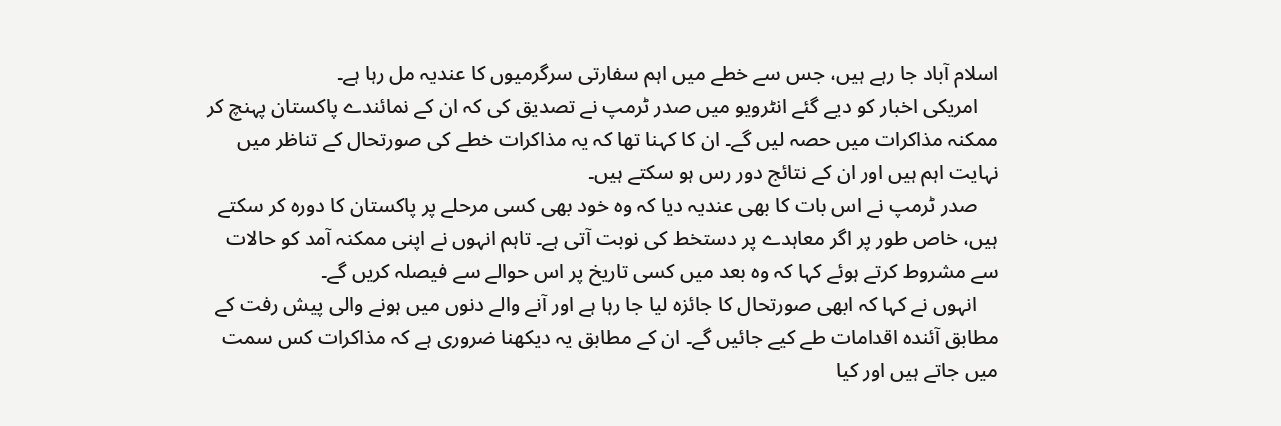اسلام آباد جا رہے ہیں، جس سے خطے میں اہم سفارتی سرگرمیوں کا عندیہ مل رہا ہے۔
    امریکی اخبار کو دیے گئے انٹرویو میں صدر ٹرمپ نے تصدیق کی کہ ان کے نمائندے پاکستان پہنچ کر ممکنہ مذاکرات میں حصہ لیں گے۔ ان کا کہنا تھا کہ یہ مذاکرات خطے کی صورتحال کے تناظر میں نہایت اہم ہیں اور ان کے نتائج دور رس ہو سکتے ہیں۔
    صدر ٹرمپ نے اس بات کا بھی عندیہ دیا کہ وہ خود بھی کسی مرحلے پر پاکستان کا دورہ کر سکتے ہیں، خاص طور پر اگر معاہدے پر دستخط کی نوبت آتی ہے۔ تاہم انہوں نے اپنی ممکنہ آمد کو حالات سے مشروط کرتے ہوئے کہا کہ وہ بعد میں کسی تاریخ پر اس حوالے سے فیصلہ کریں گے۔
    انہوں نے کہا کہ ابھی صورتحال کا جائزہ لیا جا رہا ہے اور آنے والے دنوں میں ہونے والی پیش رفت کے مطابق آئندہ اقدامات طے کیے جائیں گے۔ ان کے مطابق یہ دیکھنا ضروری ہے کہ مذاکرات کس سمت میں جاتے ہیں اور کیا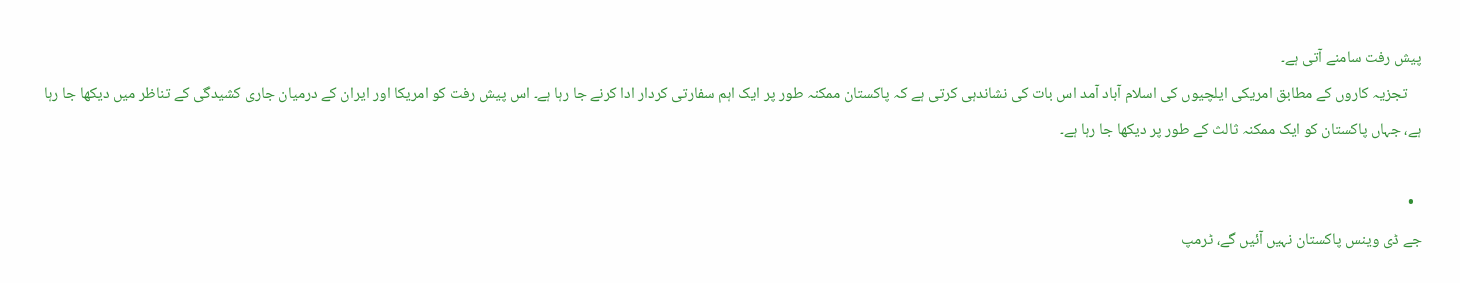پیش رفت سامنے آتی ہے۔
    تجزیہ کاروں کے مطابق امریکی ایلچیوں کی اسلام آباد آمد اس بات کی نشاندہی کرتی ہے کہ پاکستان ممکنہ طور پر ایک اہم سفارتی کردار ادا کرنے جا رہا ہے۔ اس پیش رفت کو امریکا اور ایران کے درمیان جاری کشیدگی کے تناظر میں دیکھا جا رہا ہے، جہاں پاکستان کو ایک ممکنہ ثالث کے طور پر دیکھا جا رہا ہے۔

  •
جے ڈی وینس پاکستان نہیں آئیں گے، ٹرمپ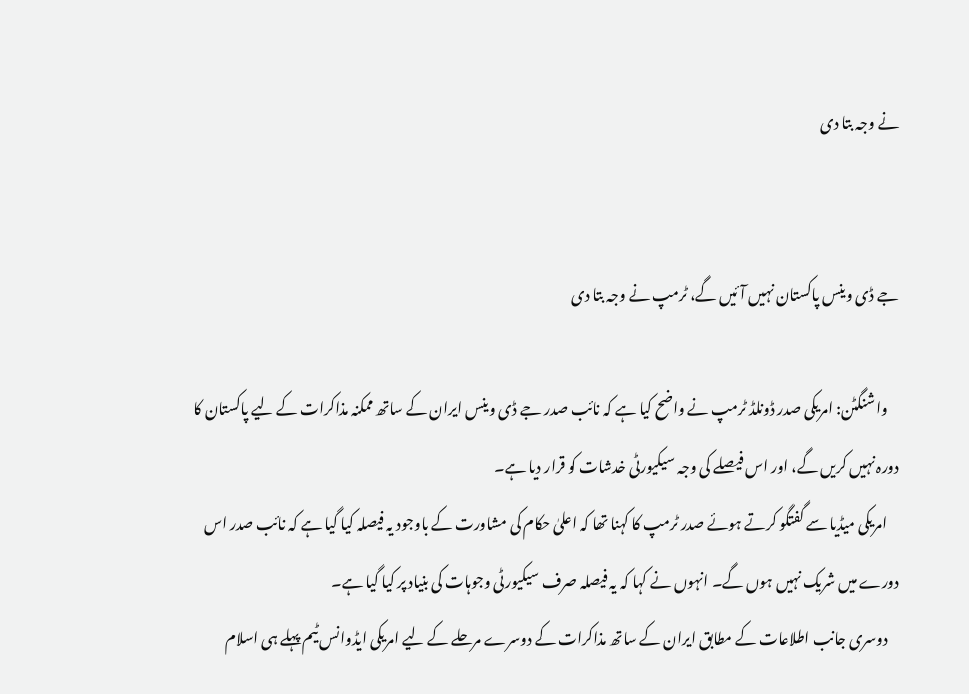نے وجہ بتا دی


جے ڈی وینس پاکستان نہیں آئیں گے، ٹرمپ نے وجہ بتا دی

    واشنگٹن: امریکی صدر ڈونلڈ ٹرمپ نے واضح کیا ہے کہ نائب صدر جے ڈی وینس ایران کے ساتھ ممکنہ مذاکرات کے لیے پاکستان کا دورہ نہیں کریں گے، اور اس فیصلے کی وجہ سیکیورٹی خدشات کو قرار دیا ہے۔
    امریکی میڈیا سے گفتگو کرتے ہوئے صدر ٹرمپ کا کہنا تھا کہ اعلیٰ حکام کی مشاورت کے باوجود یہ فیصلہ کیا گیا ہے کہ نائب صدر اس دورے میں شریک نہیں ہوں گے۔ انہوں نے کہا کہ یہ فیصلہ صرف سیکیورٹی وجوہات کی بنیاد پر کیا گیا ہے۔
    دوسری جانب اطلاعات کے مطابق ایران کے ساتھ مذاکرات کے دوسرے مرحلے کے لیے امریکی ایڈوانس ٹیم پہلے ہی اسلام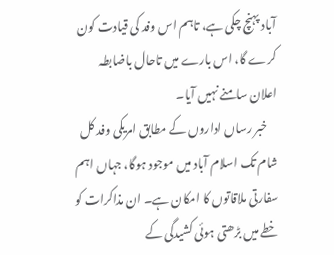آباد پہنچ چکی ہے، تاہم اس وفد کی قیادت کون کرے گا، اس بارے میں تاحال باضابطہ اعلان سامنے نہیں آیا۔
    خبر رساں اداروں کے مطابق امریکی وفد کل شام تک اسلام آباد میں موجود ہوگا، جہاں اہم سفارتی ملاقاتوں کا امکان ہے۔ ان مذاکرات کو خطے میں بڑھتی ہوئی کشیدگی کے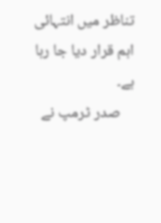تناظر میں انتہائی اہم قرار دیا جا رہا ہے۔
    صدر ٹرمپ نے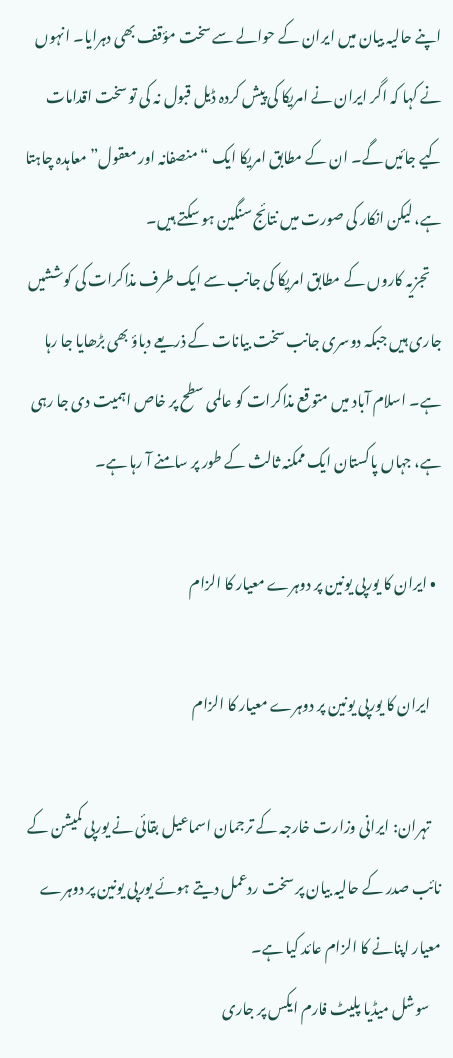اپنے حالیہ بیان میں ایران کے حوالے سے سخت مؤقف بھی دہرایا۔ انہوں نے کہا کہ اگر ایران نے امریکا کی پیش کردہ ڈیل قبول نہ کی تو سخت اقدامات کیے جائیں گے۔ ان کے مطابق امریکا ایک “منصفانہ اور معقول” معاہدہ چاہتا ہے، لیکن انکار کی صورت میں نتائج سنگین ہو سکتے ہیں۔
    تجزیہ کاروں کے مطابق امریکا کی جانب سے ایک طرف مذاکرات کی کوششیں جاری ہیں جبکہ دوسری جانب سخت بیانات کے ذریعے دباؤ بھی بڑھایا جا رہا ہے۔ اسلام آباد میں متوقع مذاکرات کو عالمی سطح پر خاص اہمیت دی جا رہی ہے، جہاں پاکستان ایک ممکنہ ثالث کے طور پر سامنے آ رہا ہے۔

  • ایران کا یورپی یونین پر دوہرے معیار کا الزام

    ایران کا یورپی یونین پر دوہرے معیار کا الزام

    تہران: ایرانی وزارت خارجہ کے ترجمان اسماعیل بقائی نے یورپی کمیشن کے نائب صدر کے حالیہ بیان پر سخت ردعمل دیتے ہوئے یورپی یونین پر دوہرے معیار اپنانے کا الزام عائد کیا ہے۔
    سوشل میڈیا پلیٹ فارم ایکس پر جاری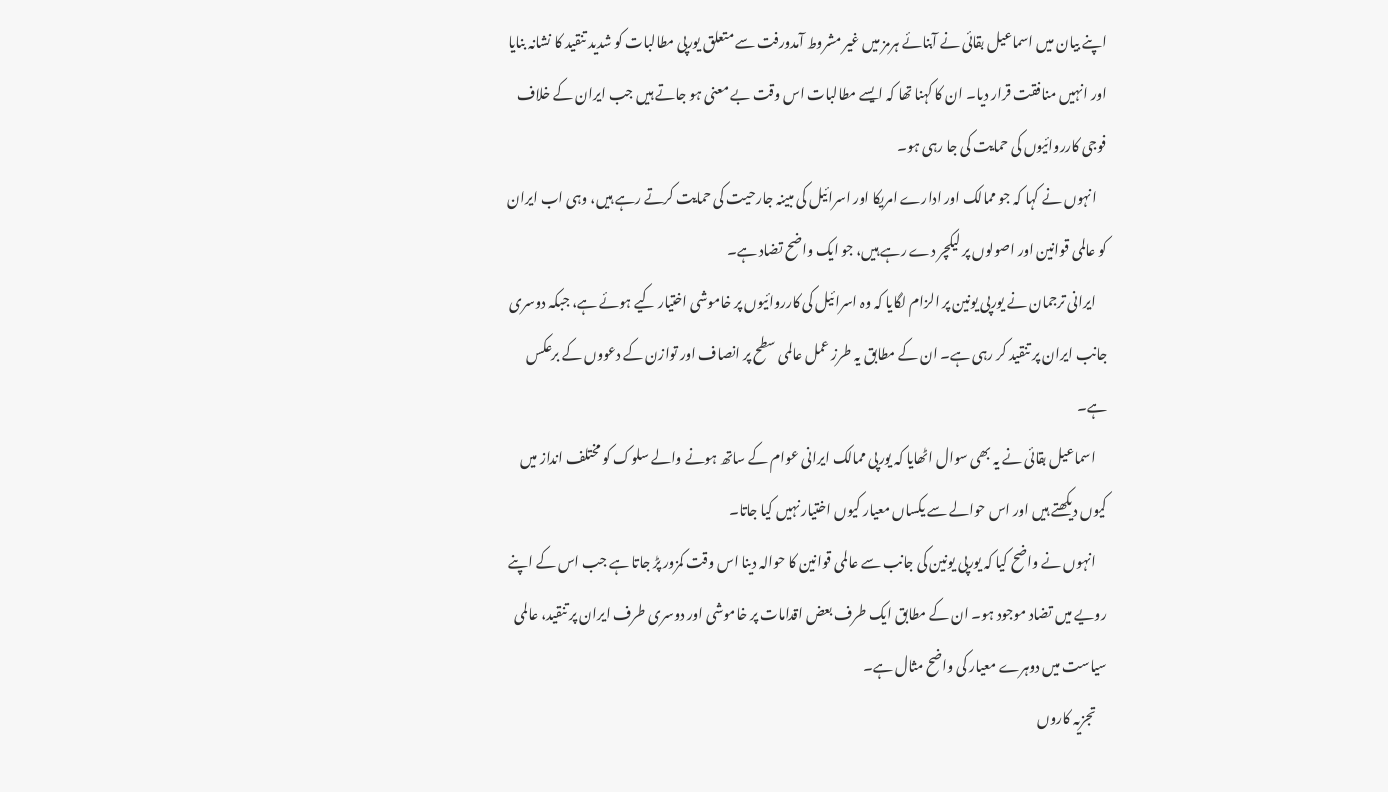اپنے بیان میں اسماعیل بقائی نے آبنائے ہرمز میں غیر مشروط آمدورفت سے متعلق یورپی مطالبات کو شدید تنقید کا نشانہ بنایا اور انہیں منافقت قرار دیا۔ ان کا کہنا تھا کہ ایسے مطالبات اس وقت بے معنی ہو جاتے ہیں جب ایران کے خلاف فوجی کارروائیوں کی حمایت کی جا رہی ہو۔
    انہوں نے کہا کہ جو ممالک اور ادارے امریکا اور اسرائیل کی مبینہ جارحیت کی حمایت کرتے رہے ہیں، وہی اب ایران کو عالمی قوانین اور اصولوں پر لیکچر دے رہے ہیں، جو ایک واضح تضاد ہے۔
    ایرانی ترجمان نے یورپی یونین پر الزام لگایا کہ وہ اسرائیل کی کارروائیوں پر خاموشی اختیار کیے ہوئے ہے، جبکہ دوسری جانب ایران پر تنقید کر رہی ہے۔ ان کے مطابق یہ طرز عمل عالمی سطح پر انصاف اور توازن کے دعووں کے برعکس ہے۔
    اسماعیل بقائی نے یہ بھی سوال اٹھایا کہ یورپی ممالک ایرانی عوام کے ساتھ ہونے والے سلوک کو مختلف انداز میں کیوں دیکھتے ہیں اور اس حوالے سے یکساں معیار کیوں اختیار نہیں کیا جاتا۔
    انہوں نے واضح کیا کہ یورپی یونین کی جانب سے عالمی قوانین کا حوالہ دینا اس وقت کمزور پڑ جاتا ہے جب اس کے اپنے رویے میں تضاد موجود ہو۔ ان کے مطابق ایک طرف بعض اقدامات پر خاموشی اور دوسری طرف ایران پر تنقید، عالمی سیاست میں دوہرے معیار کی واضح مثال ہے۔
    تجزیہ کاروں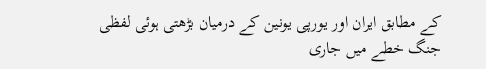کے مطابق ایران اور یورپی یونین کے درمیان بڑھتی ہوئی لفظی جنگ خطے میں جاری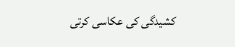کشیدگی کی عکاسی کرتی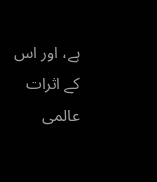ہے، اور اس کے اثرات عالمی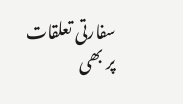سفارتی تعلقات پر بھی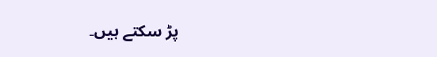پڑ سکتے ہیں۔